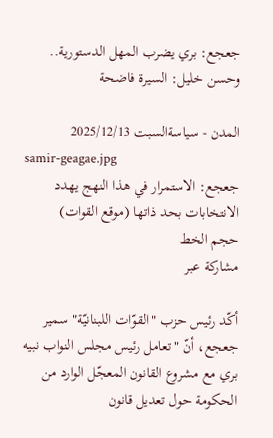جعجع: بري يضرب المهل الدستورية.. وحسن خليل: السيرة فاضحة

المدن - سياسةالسبت 2025/12/13
samir-geagae.jpg
جعجع: الاستمرار في هذا النهج يهدد الانتخابات بحد ذاتها (موقع القوات)
حجم الخط
مشاركة عبر

أكّد رئيس حزب "القوّات اللبنانيّة" سمير جعجع، أنّ "تعامل رئيس مجلس النواب نبيه بري مع مشروع القانون المعجّل الوارد من الحكومة حول تعديل قانون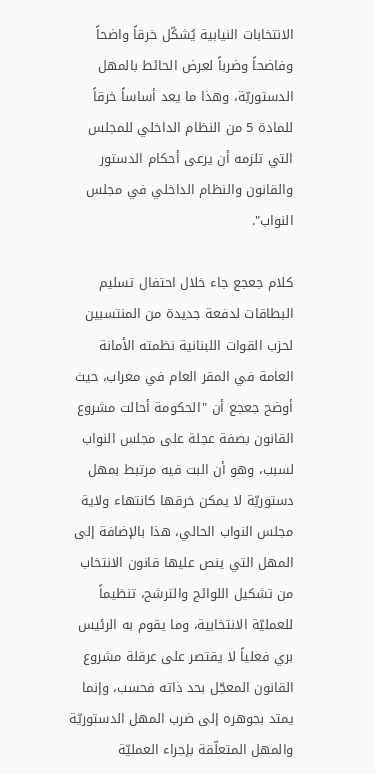الانتخابات النيابية يُشكّل خرقاً واضحاً وفاضحاً وضرباً لعرض الحائط بالمهل الدستوريّة، وهذا ما يعد أساساً خرقاً للمادة 5 من النظام الداخلي للمجلس التي تلزمه أن يرعى أحكام الدستور والقانون والنظام الداخلي في مجلس النواب".

كلام جعجع جاء خلال احتفال تسليم البطاقات لدفعة جديدة من المنتسبين لحزب القوات اللبنانية نظمته الأمانة العامة في المقر العام في معراب، حيث أوضح جعجع أن "الحكومة أحالت مشروع القانون بصفة عجلة على مجلس النواب لسبب، وهو أن البت فيه مرتبط بمهل دستوريّة لا يمكن خرقها كانتهاء ولاية مجلس النواب الحالي، هذا بالإضافة إلى المهل التي ينص عليها قانون الانتخاب من تشكيل اللوائح والترشح، تنظيماً للعمليّة الانتخابية، وما يقوم به الرئيس بري فعلياً لا يقتصر على عرقلة مشروع القانون المعجّل بحد ذاته فحسب، وإنما يمتد بجوهره إلى ضرب المهل الدستوريّة والمهل المتعلّقة بإجراء العمليّة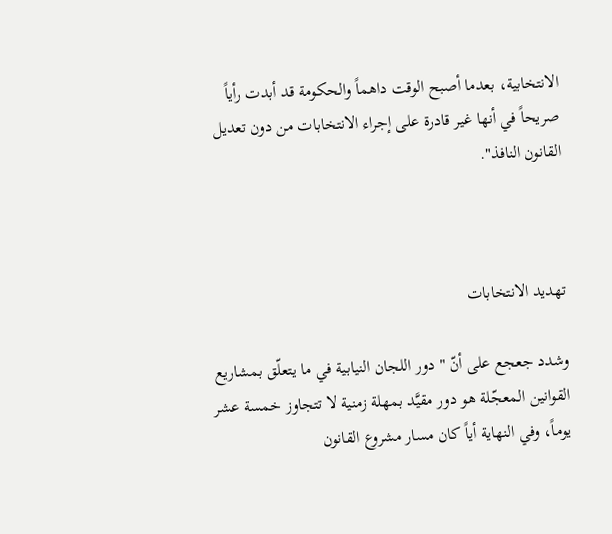الانتخابية، بعدما أصبح الوقت داهماً والحكومة قد أبدت رأياً صريحاً في أنها غير قادرة على إجراء الانتخابات من دون تعديل القانون النافذ".



تهديد الانتخابات

وشدد جعجع على أنّ "دور اللجان النيابية في ما يتعلّق بمشاريع القوانين المعجّلة هو دور مقيَّد بمهلة زمنية لا تتجاوز خمسة عشر يوماً، وفي النهاية أياً كان مسار مشروع القانون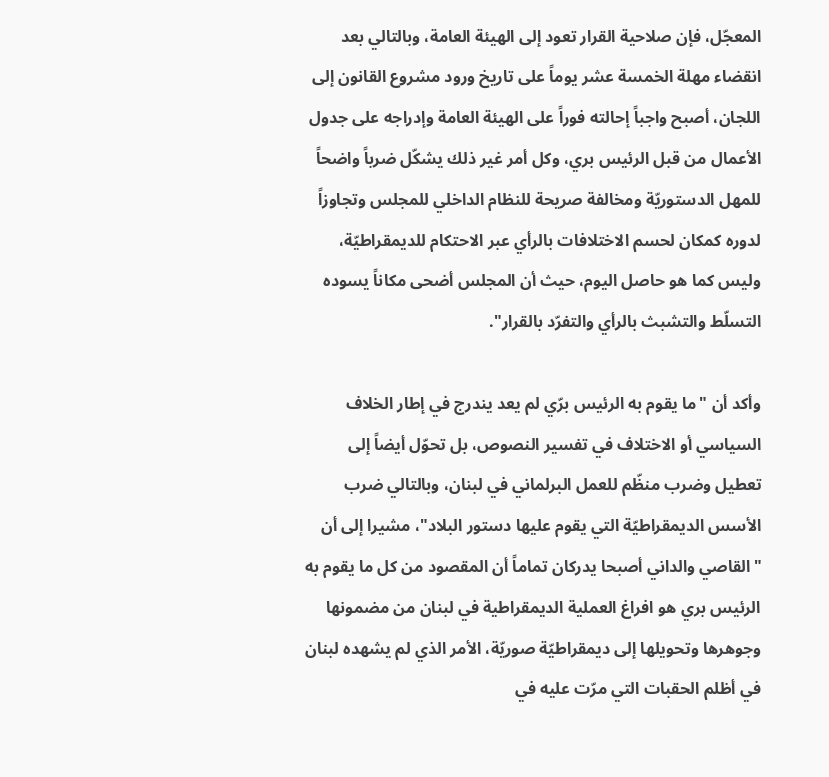المعجّل، فإن صلاحية القرار تعود إلى الهيئة العامة، وبالتالي بعد انقضاء مهلة الخمسة عشر يوماً على تاريخ ورود مشروع القانون إلى اللجان، أصبح واجباً إحالته فوراً على الهيئة العامة وإدراجه على جدول الأعمال من قبل الرئيس بري، وكل أمر غير ذلك يشكّل ضرباً واضحاً للمهل الدستوريّة ومخالفة صريحة للنظام الداخلي للمجلس وتجاوزاً لدوره كمكان لحسم الاختلافات بالرأي عبر الاحتكام للديمقراطيّة، وليس كما هو حاصل اليوم، حيث أن المجلس أضحى مكاناً يسوده التسلّط والتشبث بالرأي والتفرّد بالقرار".

وأكد أن "ما يقوم به الرئيس برّي لم يعد يندرج في إطار الخلاف السياسي أو الاختلاف في تفسير النصوص، بل تحوّل أيضاً إلى تعطيل وضرب منظّم للعمل البرلماني في لبنان، وبالتالي ضرب الأسس الديمقراطيّة التي يقوم عليها دستور البلاد"، مشيرا إلى أن "القاصي والداني أصبحا يدركان تماماً أن المقصود من كل ما يقوم به الرئيس بري هو افراغ العملية الديمقراطية في لبنان من مضمونها وجوهرها وتحويلها إلى ديمقراطيّة صوريّة، الأمر الذي لم يشهده لبنان في أظلم الحقبات التي مرّت عليه في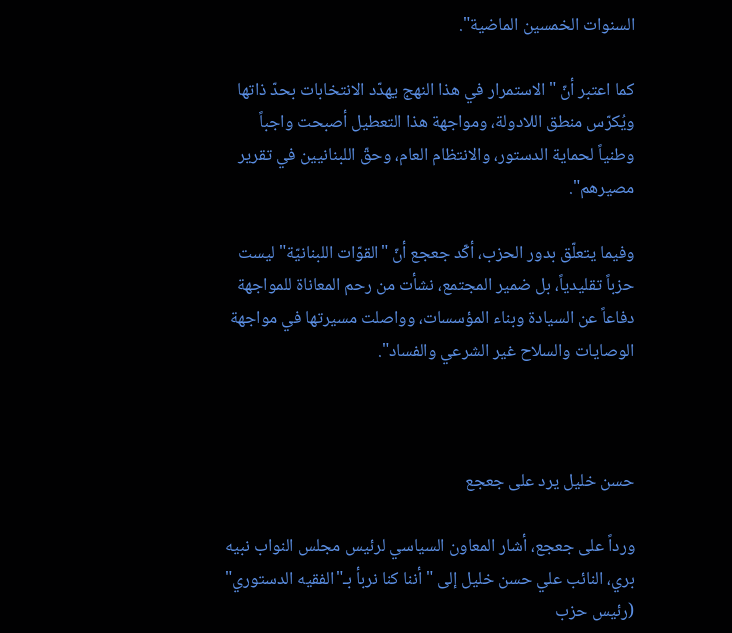السنوات الخمسين الماضية".

كما اعتبر أنّ "الاستمرار في هذا النهج يهدّد الانتخابات بحدّ ذاتها ويُكرّس منطق اللادولة، ومواجهة هذا التعطيل أصبحت واجباً وطنياً لحماية الدستور، والانتظام العام، وحقّ اللبنانيين في تقرير مصيرهم".

وفيما يتعلّق بدور الحزب، أكّد جعجع أنّ "القوّات اللبنانيّة" ليست حزباً تقليدياً، بل ضمير المجتمع، نشأت من رحم المعاناة للمواجهة دفاعاً عن السيادة وبناء المؤسسات، وواصلت مسيرتها في مواجهة الوصايات والسلاح غير الشرعي والفساد".



حسن خليل يرد على جعجع

ورداً على جعجع، أشار المعاون السياسي لرئيس مجلس النواب نبيه بري، النائب علي حسن خليل إلى "أننا كنا نربأ بـ"الفقيه الدستوري" (رئيس حزب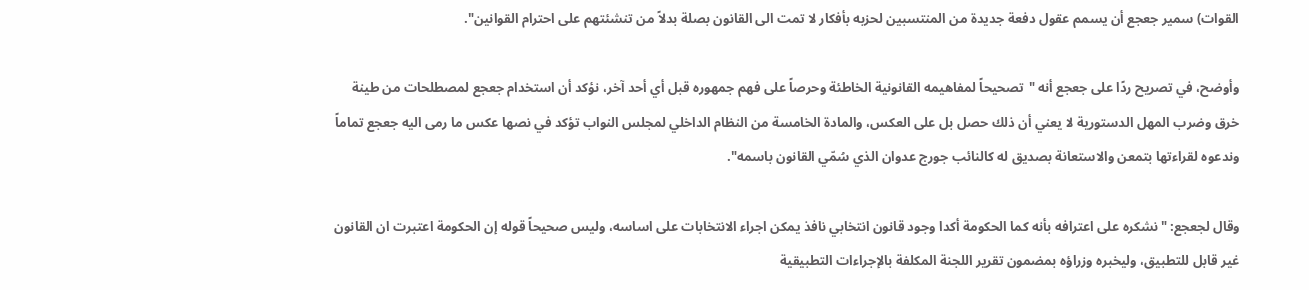القوات) سمير جعجع أن يسمم عقول دفعة جديدة من المنتسبين لحزبه بأفكار لا تمت الى القانون بصلة بدلاً من تنشئتهم على احترام القوانين".

وأوضح، في تصريح ردًا على جعجع أنه "تصحيحاً لمفاهيمه القانونية الخاطئة وحرصاً على فهم جمهوره قبل أي أحد آخر، نؤكد أن استخدام جعجع لمصطلحات من طينة خرق وضرب المهل الدستورية لا يعني أن ذلك حصل بل على العكس، والمادة الخامسة من النظام الداخلي لمجلس النواب تؤكد في نصها عكس ما رمى اليه جعجع تماماً وندعوه لقراءتها بتمعن والاستعانة بصديق له كالنائب جورج عدوان الذي سُمّي القانون باسمه".

وقال لجعجع: "نشكره على اعترافه بأنه كما الحكومة أكدا وجود قانون انتخابي نافذ يمكن اجراء الانتخابات على اساسه، وليس صحيحاً قوله إن الحكومة اعتبرت ان القانون غير قابل للتطبيق، وليخبره وزراؤه بمضمون تقرير اللجنة المكلفة بالإجراءات التطبيقية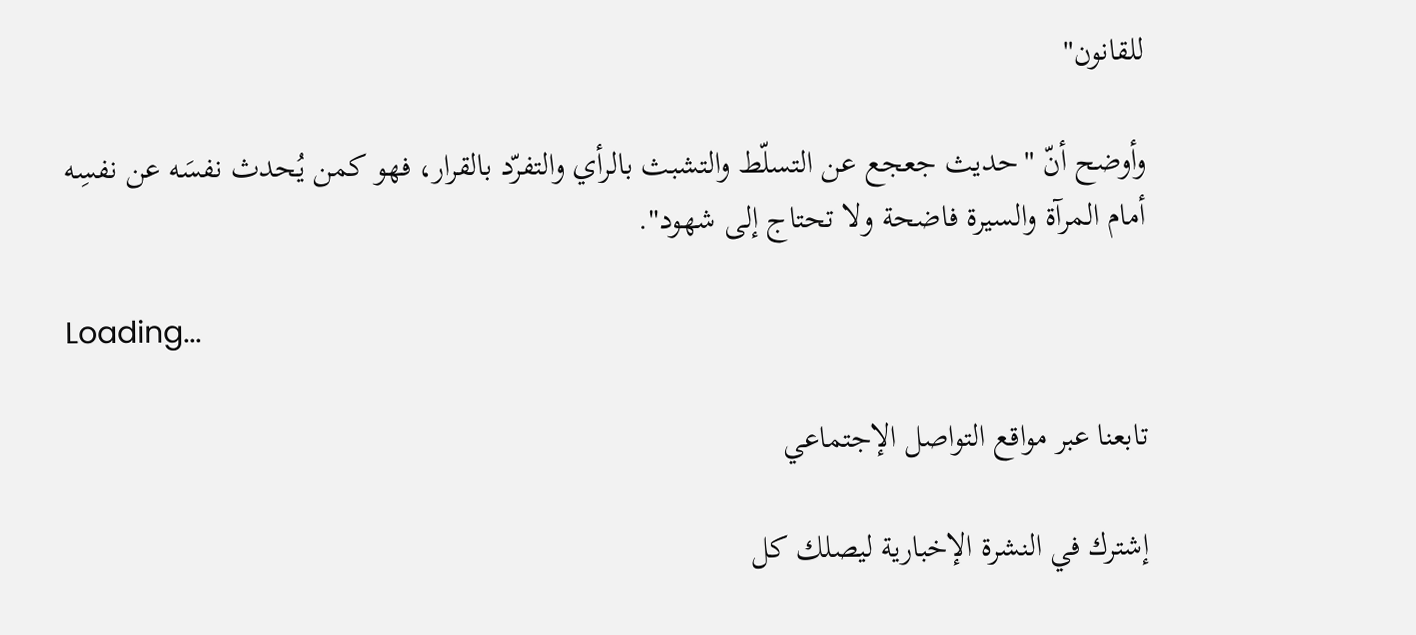للقانون"

وأوضح أنّ "حديث جعجع عن التسلّط والتشبث بالرأي والتفرّد بالقرار، فهو كمن يُحدث نفسَه عن نفسِه أمام المرآة والسيرة فاضحة ولا تحتاج إلى شهود".

Loading...

تابعنا عبر مواقع التواصل الإجتماعي

إشترك في النشرة الإخبارية ليصلك كل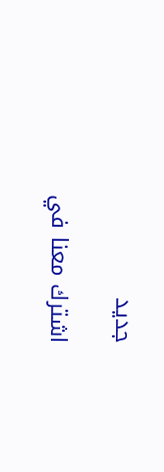جديد

اشترك معنا في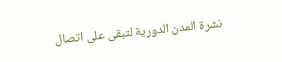نشرة المدن الدورية لتبقى على اتصال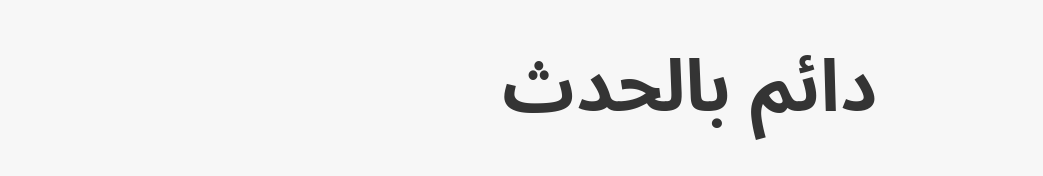دائم بالحدث